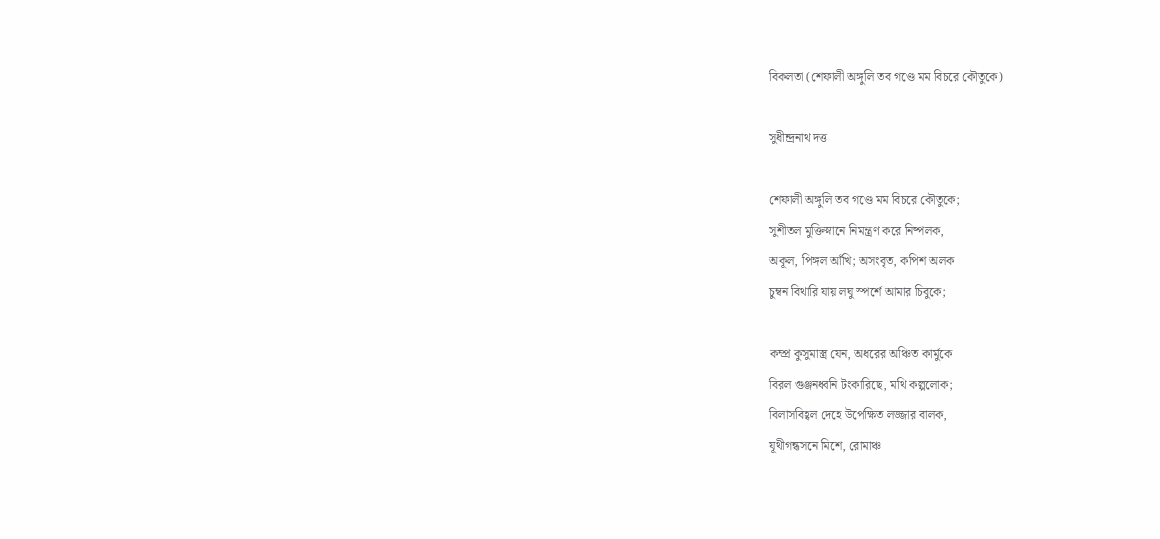বিকলতা (শেফালী অঙ্গুলি তব গণ্ডে মম বিচরে কৌতুকে)

সুধীন্দ্রনাথ দত্ত

শেফালী অঙ্গুলি তব গণ্ডে মম বিচরে কৌতুকে;
সুশীতল মুক্তিস্নানে নিমন্ত্রণ করে নিষ্পলক,
অকূল, পিঙ্গল আঁখি; অসংবৃত, কপিশ অলক
চুম্বন বিথারি যায় লঘু স্পর্শে আমার চিবুকে;

কম্প্র কুসুমাস্ত্র যেন, অধরের অঞ্চিত কার্মুকে
বিরল গুঞ্জনধ্বনি টংকারিছে, মথি কল্পলোক;
বিলাসবিহ্বল দেহে উপেক্ষিত লজ্জার বালক,
যূথীগন্ধসনে মিশে, রোমাঞ্চ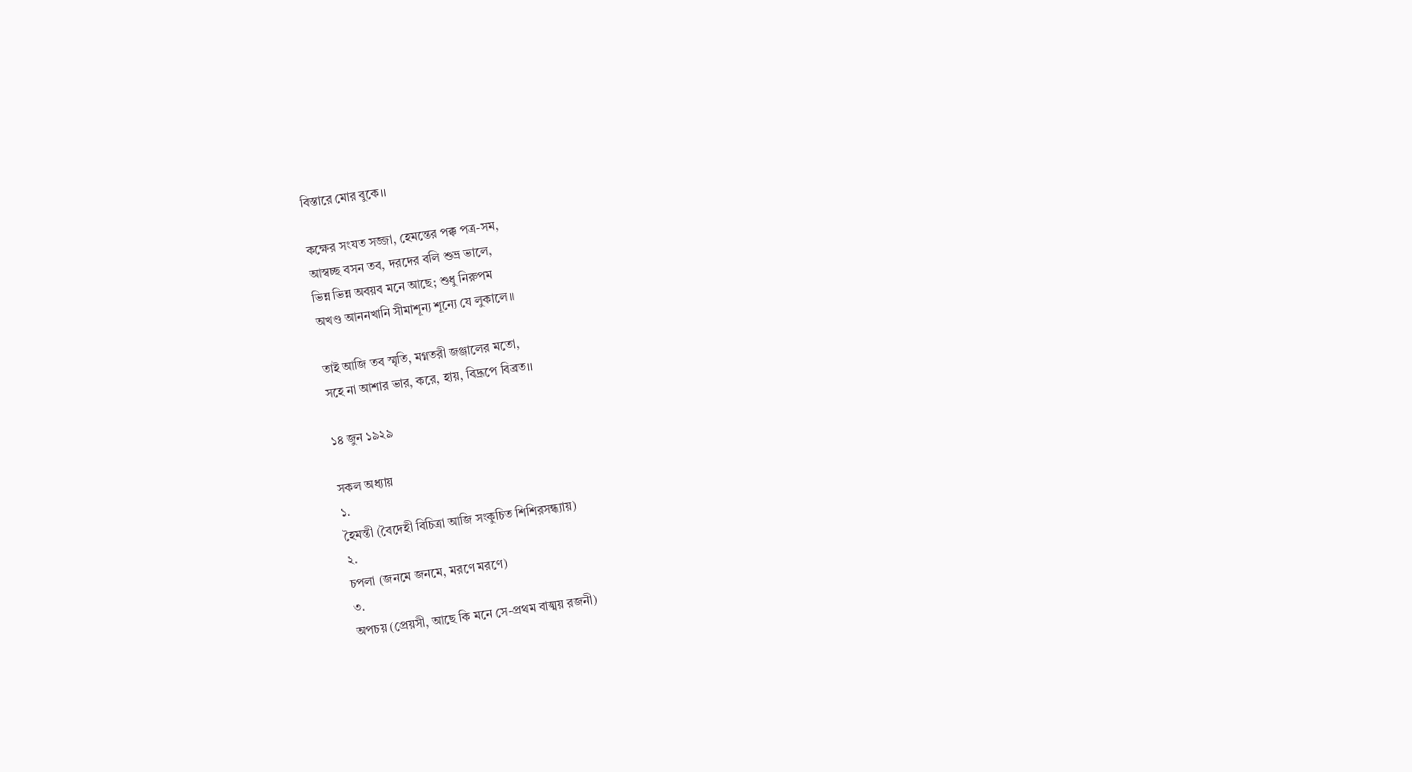বিস্তারে মোর বুকে।।

কক্ষের সংযত সজ্জা, হেমন্তের পক্ক পত্ৰ-সম,
আস্বচ্ছ বসন তব, দরদের বলি শুভ্র ভালে,
ভিন্ন ভিন্ন অবয়ব মনে আছে; শুধু নিরুপম
অখণ্ড আননখানি সীমাশূন্য শূন্যে যে লুকালে॥

তাই আজি তব স্মৃতি, মগ্নতরী জঞ্জালের মতো,
সহে না আশার ভার, করে, হায়, বিদ্রূপে বিব্ৰত।।

১৪ জুন ১৯২৯

সকল অধ্যায়
১.
হৈমন্তী (বৈদেহী বিচিত্রা আজি সংকুচিত শিশিরসন্ধ্যায়)
২.
চপলা (জনমে জনমে, মরণে মরণে)
৩.
অপচয় (প্রেয়সী, আছে কি মনে সে-প্রথম বাঙ্ময় রজনী)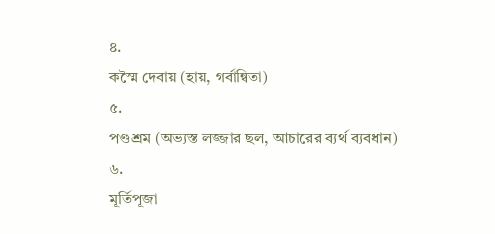৪.
কস্মৈ দেবায় (হায়, গৰ্বান্বিতা)
৫.
পণ্ডশ্রম (অভ্যস্ত লজ্জার ছল, আচারের ব্যর্থ ব্যবধান)
৬.
মূর্তিপূজা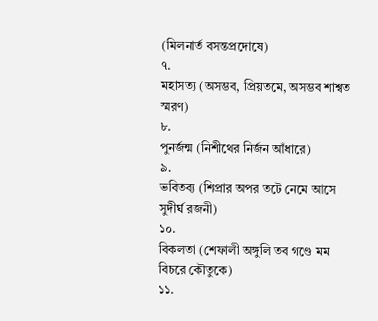(মিলনার্ত বসন্তপ্রদোষে)
৭.
মহাসত্য (অসম্ভব, প্রিয়তমে, অসম্ভব শাশ্বত স্মরণ)
৮.
পুনর্জন্ম (নিশীথের নির্জন আঁধারে)
৯.
ভবিতব্য (শিপ্রার অপর তটে নেমে আসে সুদীর্ঘ রজনী)
১০.
বিকলতা (শেফালী অঙ্গুলি তব গণ্ডে মম বিচরে কৌতুকে)
১১.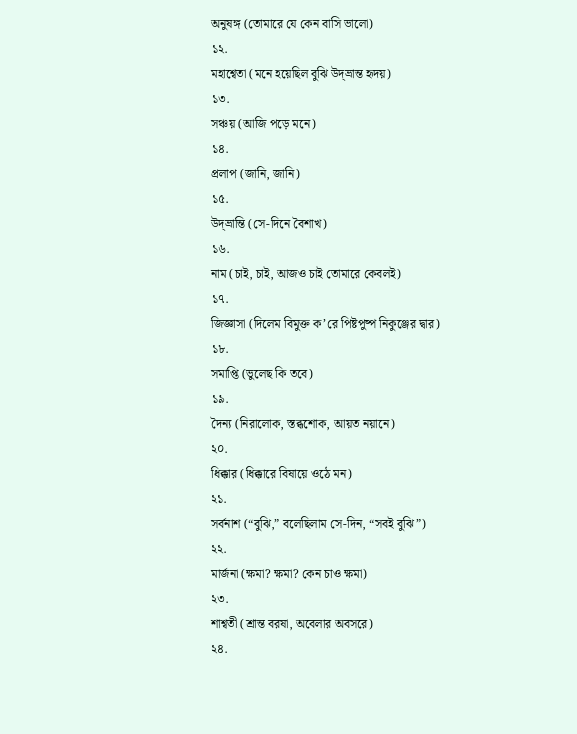অনুষঙ্গ (তোমারে যে কেন বাসি ভালো)
১২.
মহাশ্বেতা (মনে হয়েছিল বুঝি উদ্‌ভ্রান্ত হৃদয়)
১৩.
সঞ্চয় (আজি পড়ে মনে)
১৪.
প্রলাপ (জানি, জানি)
১৫.
উদ্‌ভ্রান্তি (সে-দিনে বৈশাখ)
১৬.
নাম (চাই, চাই, আজও চাই তোমারে কেবলই)
১৭.
জিজ্ঞাসা (দিলেম বিমুক্ত ক’রে পিষ্টপুষ্প নিকুঞ্জের দ্বার)
১৮.
সমাপ্তি (ভুলেছ কি তবে)
১৯.
দৈন্য (নিরালোক, স্তব্ধশোক, আয়ত নয়ানে)
২০.
ধিক্কার (ধিক্কারে বিষায়ে ওঠে মন)
২১.
সর্বনাশ (“বুঝি,” বলেছিলাম সে-দিন, “সবই বুঝি”)
২২.
মার্জনা (ক্ষমা? ক্ষমা? কেন চাও ক্ষমা)
২৩.
শাশ্বতী (শ্রান্ত বরষা, অবেলার অবসরে)
২৪.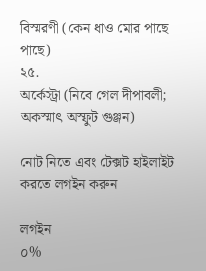বিস্মরণী (কেন ধাও মোর পাছে পাছে)
২৫.
অর্কেস্ট্রা (নিবে গেল দীপাবলী; অকস্মাৎ অস্ফুট গুঞ্জন)

নোট নিতে এবং টেক্সট হাইলাইট করতে লগইন করুন

লগইন
০%